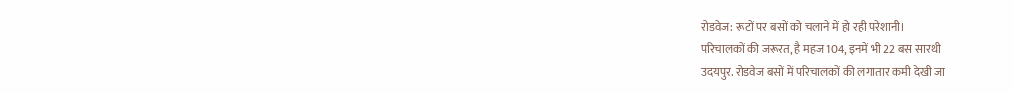रोडवेज: रूटों पर बसों को चलाने में हो रही परेशानी।
परिचालकों की जरूरत, है महज 104, इनमें भी 22 बस सारथी
उदयपुर. रोडवेज बसों में परिचालकों की लगातार कमी देखी जा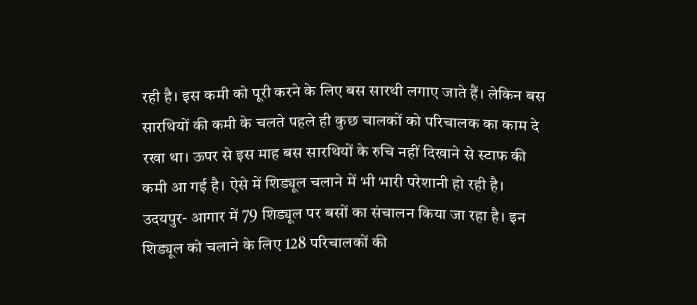रही है। इस कमी को पूरी करने के लिए बस सारथी लगाए जाते हैं। लेकिन बस सारथियों की कमी के चलते पहले ही कुछ चालकों को परिचालक का काम दे रखा था। ऊपर से इस माह बस सारथियों के रुचि नहीं दिखाने से स्टाफ की कमी आ गई है। ऐसे में शिड्यूल चलाने में भी भारी परेशानी हो रही है। उदयपुर- आगार में 79 शिड्यूल पर बसों का संचालन किया जा रहा है। इन शिड्यूल को चलाने के लिए 128 परिचालकों की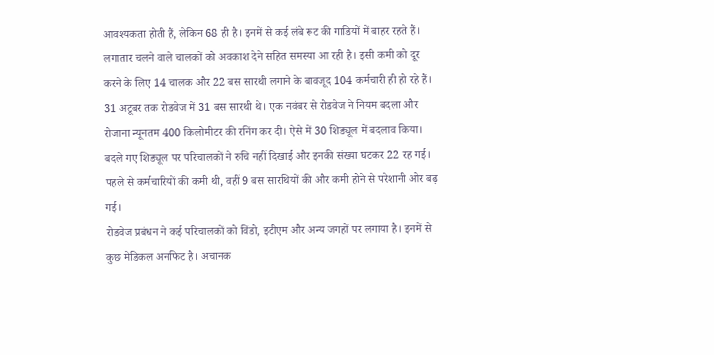आवश्यकता होती हैं, लेकिन 68 ही है। इनमें से कई लंबे रूट की गाडियों में बाहर रहते हैं। लगातार चलने वाले चालकों को अवकाश देने सहित समस्या आ रही है। इसी कमी को दूर करने के लिए 14 चालक और 22 बस सारथी लगाने के बावजूद 104 कर्मचारी ही हो रहे हैं।
31 अटूबर तक रोडवेज में 31 बस सारथी थे। एक नवंबर से रोडवेज ने नियम बदला और रोजाना न्यूनतम 400 किलोमीटर की रनिंग कर दी। ऐसे में 30 शिड्यूल में बदलाव किया। बदले गए शिड्यूल पर परिचालकों ने रुचि नहीं दिखाई और इनकी संख्या घटकर 22 रह गई। पहले से कर्मचारियों की कमी थी, वहीं 9 बस सारथियों की और कमी होने से परेशानी ओर बढ़ गई।
रोडवेज प्रबंधन ने कई परिचालकों को विंडो, इटीएम और अन्य जगहों पर लगाया है। इनमें से कुछ मेडिकल अनफिट है। अचानक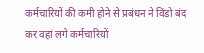कर्मचारियों की कमी होने से प्रबंधन ने विंडो बंद कर वहां लगे कर्मचारियों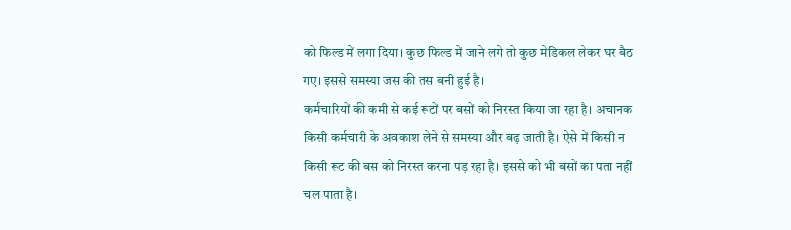को फिल्ड में लगा दिया। कुछ फिल्ड में जाने लगे तो कुछ मेडिकल लेकर घर बैठ गए। इससे समस्या जस की तस बनी हुई है।
कर्मचारियों की कमी से कई रूटों पर बसों को निरस्त किया जा रहा है। अचानक किसी कर्मचारी के अवकाश लेने से समस्या और बढ़ जाती है। ऐसे में किसी न किसी रूट की बस को निरस्त करना पड़ रहा है। इससे को भी बसों का पता नहीं चल पाता है।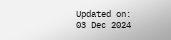Updated on:
03 Dec 2024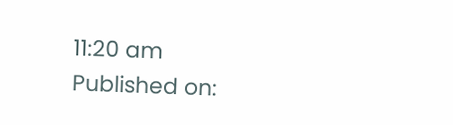11:20 am
Published on: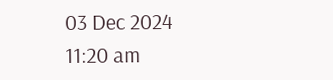03 Dec 2024 11:20 am